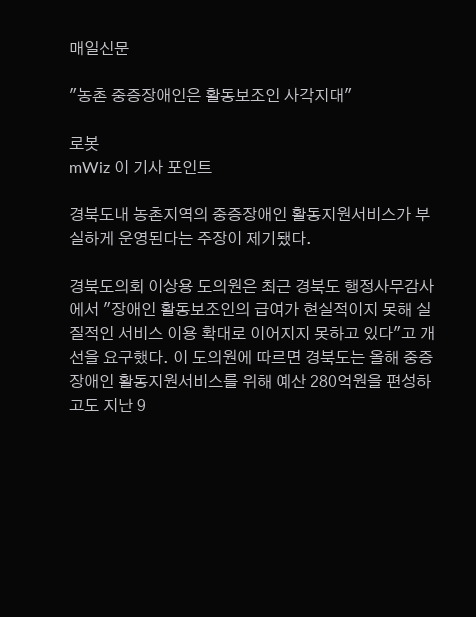매일신문

"농촌 중증장애인은 활동보조인 사각지대"

로봇
mWiz 이 기사 포인트

경북도내 농촌지역의 중증장애인 활동지원서비스가 부실하게 운영된다는 주장이 제기됐다.

경북도의회 이상용 도의원은 최근 경북도 행정사무감사에서 "장애인 활동보조인의 급여가 현실적이지 못해 실질적인 서비스 이용 확대로 이어지지 못하고 있다"고 개선을 요구했다. 이 도의원에 따르면 경북도는 올해 중증장애인 활동지원서비스를 위해 예산 280억원을 편성하고도 지난 9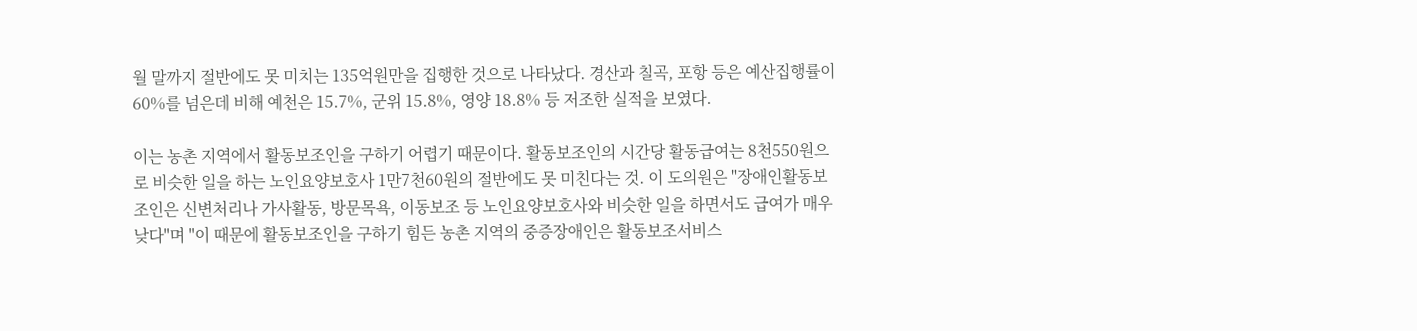월 말까지 절반에도 못 미치는 135억원만을 집행한 것으로 나타났다. 경산과 칠곡, 포항 등은 예산집행률이 60%를 넘은데 비해 예천은 15.7%, 군위 15.8%, 영양 18.8% 등 저조한 실적을 보였다.

이는 농촌 지역에서 활동보조인을 구하기 어렵기 때문이다. 활동보조인의 시간당 활동급여는 8천550원으로 비슷한 일을 하는 노인요양보호사 1만7천60원의 절반에도 못 미친다는 것. 이 도의원은 "장애인활동보조인은 신변처리나 가사활동, 방문목욕, 이동보조 등 노인요양보호사와 비슷한 일을 하면서도 급여가 매우 낮다"며 "이 때문에 활동보조인을 구하기 힘든 농촌 지역의 중증장애인은 활동보조서비스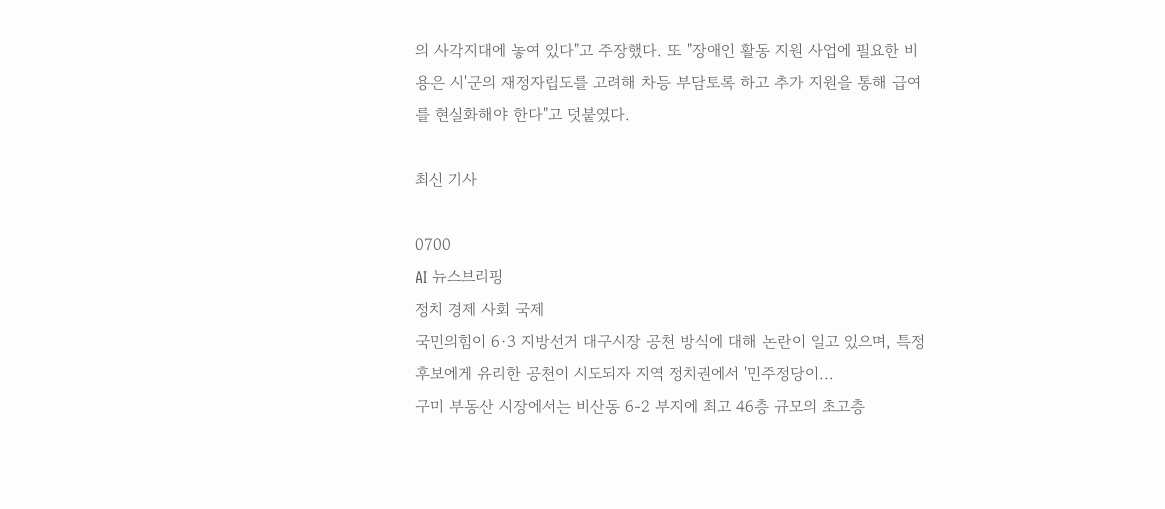의 사각지대에 놓여 있다"고 주장했다. 또 "장애인 활동 지원 사업에 필요한 비용은 시'군의 재정자립도를 고려해 차등 부담토록 하고 추가 지원을 통해 급여를 현실화해야 한다"고 덧붙였다.

최신 기사

0700
AI 뉴스브리핑
정치 경제 사회 국제
국민의힘이 6·3 지방선거 대구시장 공천 방식에 대해 논란이 일고 있으며, 특정 후보에게 유리한 공천이 시도되자 지역 정치권에서 '민주정당이...
구미 부동산 시장에서는 비산동 6-2 부지에 최고 46층 규모의 초고층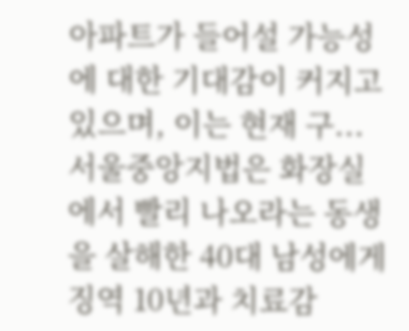아파트가 들어설 가능성에 대한 기대감이 커지고 있으며, 이는 현재 구...
서울중앙지법은 화장실에서 빨리 나오라는 동생을 살해한 40대 남성에게 징역 10년과 치료감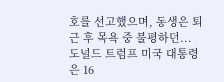호를 선고했으며, 동생은 퇴근 후 목욕 중 불평하던...
도널드 트럼프 미국 대통령은 16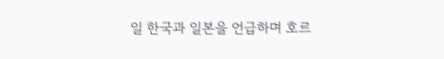일 한국과 일본을 언급하며 호르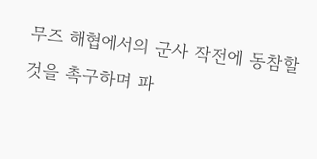무즈 해협에서의 군사 작전에 동참할 것을 촉구하며 파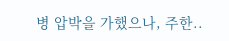병 압박을 가했으나, 주한..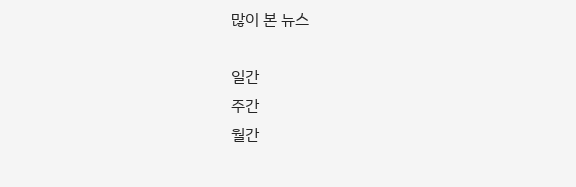많이 본 뉴스

일간
주간
월간